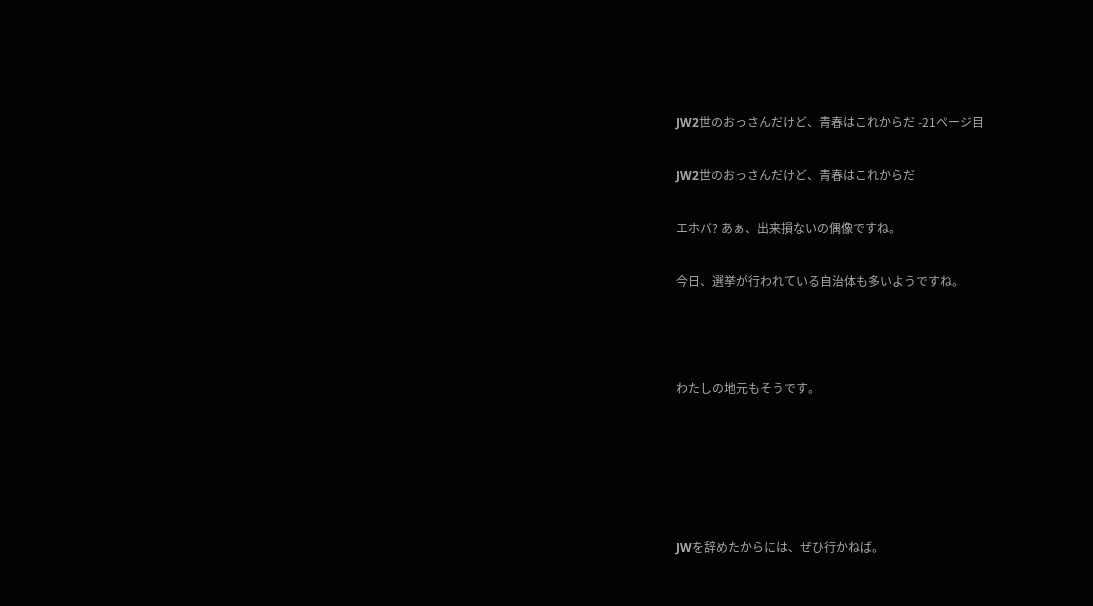JW2世のおっさんだけど、青春はこれからだ -21ページ目

JW2世のおっさんだけど、青春はこれからだ

エホバ? あぁ、出来損ないの偶像ですね。

今日、選挙が行われている自治体も多いようですね。



わたしの地元もそうです。





JWを辞めたからには、ぜひ行かねば。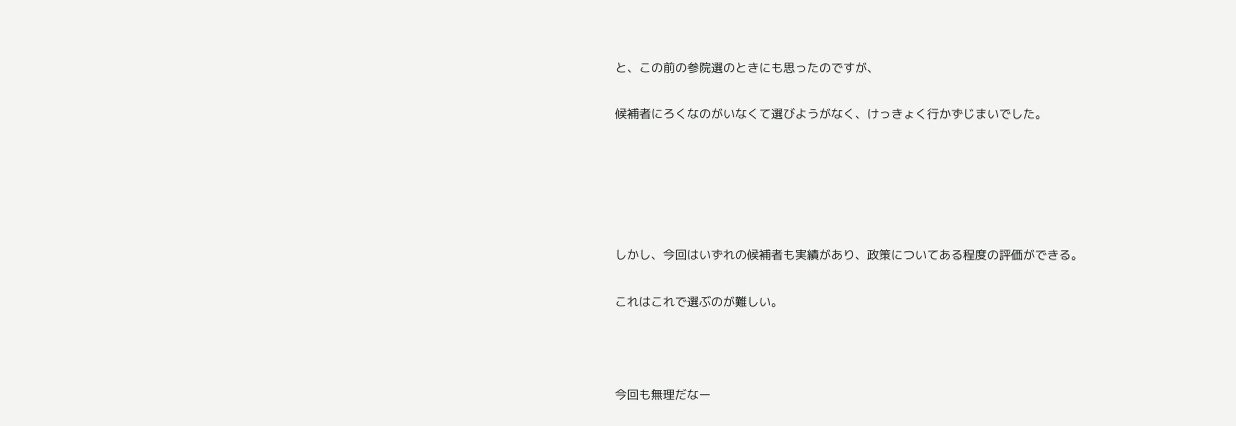と、この前の参院選のときにも思ったのですが、

候補者にろくなのがいなくて選びようがなく、けっきょく行かずじまいでした。





しかし、今回はいずれの候補者も実績があり、政策についてある程度の評価ができる。

これはこれで選ぶのが難しい。



今回も無理だなー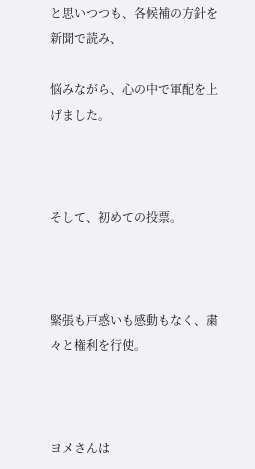と思いつつも、各候補の方針を新聞で読み、

悩みながら、心の中で軍配を上げました。



そして、初めての投票。



緊張も戸惑いも感動もなく、粛々と権利を行使。



ヨメさんは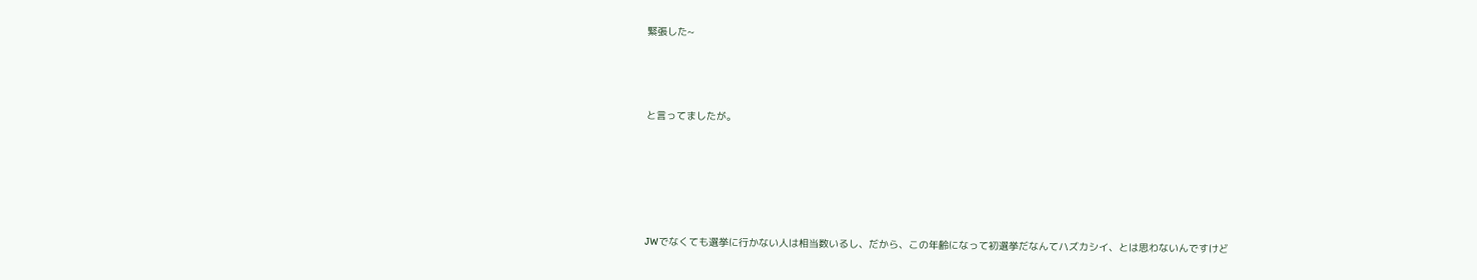緊張した~



と言ってましたが。





JWでなくても選挙に行かない人は相当数いるし、だから、この年齢になって初選挙だなんてハズカシイ、とは思わないんですけど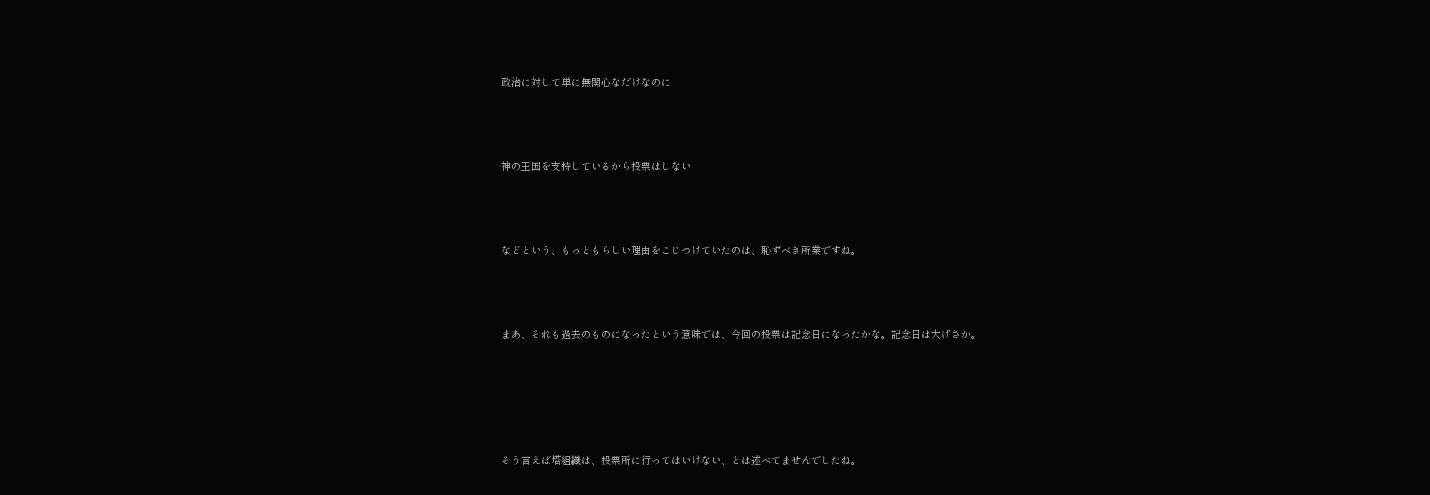政治に対して単に無関心なだけなのに



神の王国を支持しているから投票はしない



などという、もっともらしい理由をこじつけていたのは、恥ずべき所業ですね。



まあ、それも過去のものになったという意味では、今回の投票は記念日になったかな。記念日は大げさか。





そう言えば塔組織は、投票所に行ってはいけない、とは述べてませんでしたね。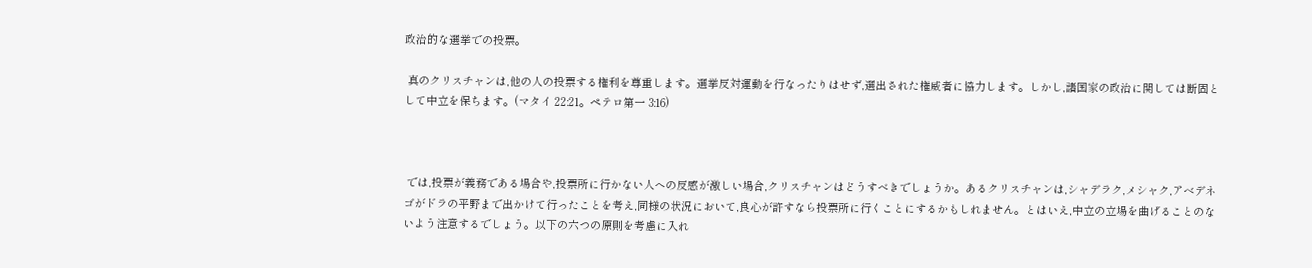政治的な選挙での投票。

 真のクリスチャンは,他の人の投票する権利を尊重します。選挙反対運動を行なったりはせず,選出された権威者に協力します。しかし,諸国家の政治に関しては断固として中立を保ちます。(マタイ 22:21。ペテロ第一 3:16)



 では,投票が義務である場合や,投票所に行かない人への反感が激しい場合,クリスチャンはどうすべきでしょうか。あるクリスチャンは,シャデラク,メシャク,アベデネゴがドラの平野まで出かけて行ったことを考え,同様の状況において,良心が許すなら投票所に行くことにするかもしれません。とはいえ,中立の立場を曲げることのないよう注意するでしょう。以下の六つの原則を考慮に入れ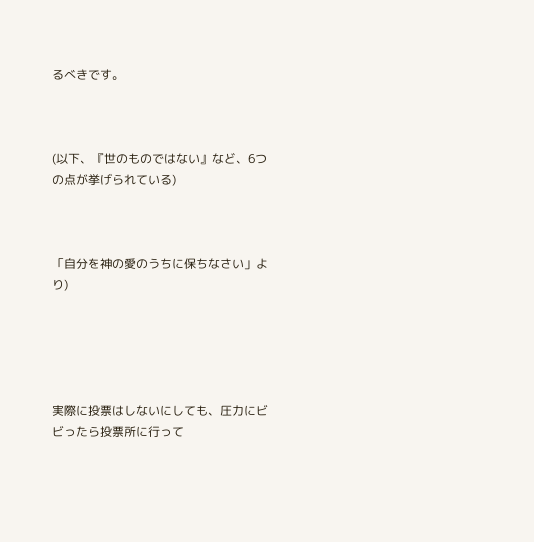るべきです。



(以下、『世のものではない』など、6つの点が挙げられている)



「自分を神の愛のうちに保ちなさい」より)





実際に投票はしないにしても、圧力にビビったら投票所に行って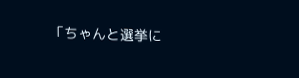「ちゃんと選挙に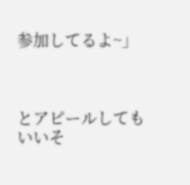参加してるよ~」



とアピールしてもいいそ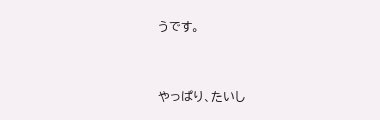うです。



やっぱり、たいし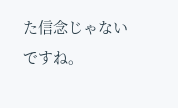た信念じゃないですね。